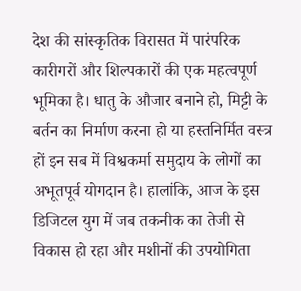देश की सांस्कृतिक विरासत में पारंपरिक कारीगरों और शिल्पकारों की एक महत्वपूर्ण भूमिका है। धातु के औजार बनाने हो, मिट्टी के बर्तन का निर्माण करना हो या हस्तनिर्मित वस्त्र हों इन सब में विश्वकर्मा समुदाय के लोगों का अभूतपूर्व योगदान है। हालांकि, आज के इस डिजिटल युग में जब तकनीक का तेजी से विकास हो रहा और मशीनों की उपयोगिता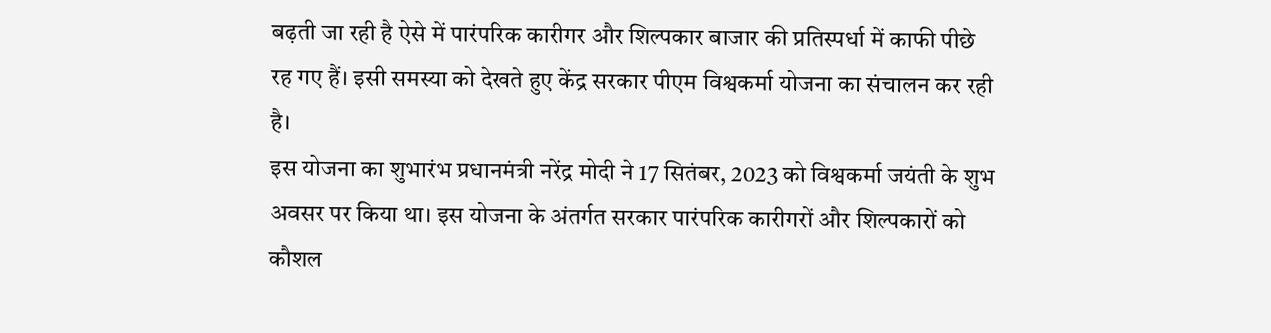बढ़ती जा रही है ऐसे में पारंपरिक कारीगर और शिल्पकार बाजार की प्रतिस्पर्धा में काफी पीछे रह गए हैं। इसी समस्या को देखते हुए केंद्र सरकार पीएम विश्वकर्मा योजना का संचालन कर रही है।
इस योजना का शुभारंभ प्रधानमंत्री नरेंद्र मोदी ने 17 सितंबर, 2023 को विश्वकर्मा जयंती के शुभ अवसर पर किया था। इस योजना के अंतर्गत सरकार पारंपरिक कारीगरों और शिल्पकारों को कौशल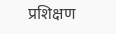प्रशिक्षण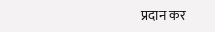प्रदान कर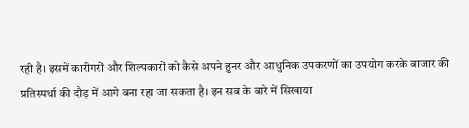रही है। इसमें कारीगरों और शिल्पकारों को कैसे अपने हुनर और आधुनिक उपकरणों का उपयोग करके बाजार की प्रतिस्पर्धा की दौड़ में आगे बना रहा जा सकता है। इन सब के बारे में सिखाया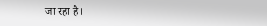जा रहा है।